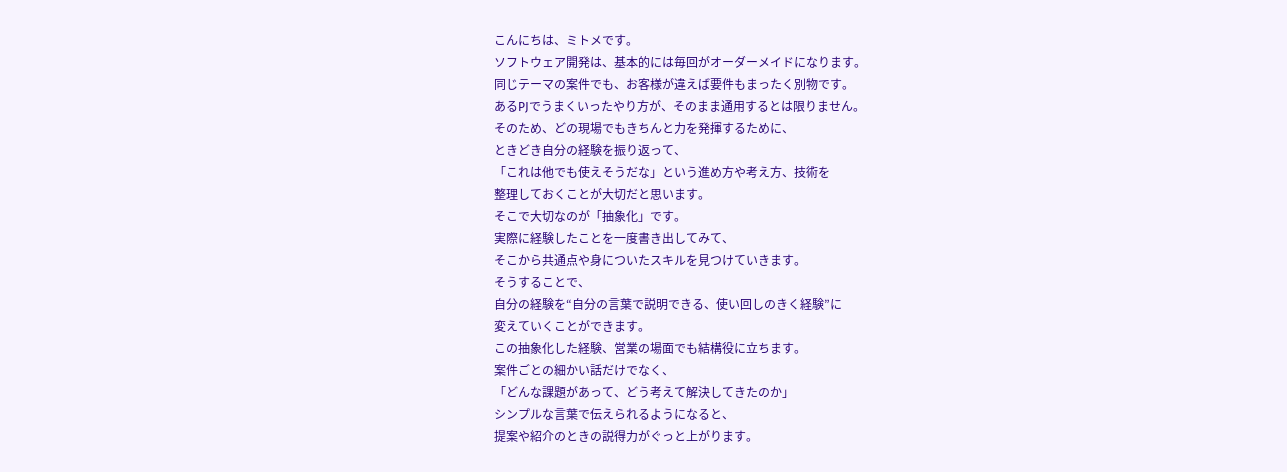こんにちは、ミトメです。
ソフトウェア開発は、基本的には毎回がオーダーメイドになります。
同じテーマの案件でも、お客様が違えば要件もまったく別物です。
あるPJでうまくいったやり方が、そのまま通用するとは限りません。
そのため、どの現場でもきちんと力を発揮するために、
ときどき自分の経験を振り返って、
「これは他でも使えそうだな」という進め方や考え方、技術を
整理しておくことが大切だと思います。
そこで大切なのが「抽象化」です。
実際に経験したことを一度書き出してみて、
そこから共通点や身についたスキルを見つけていきます。
そうすることで、
自分の経験を“自分の言葉で説明できる、使い回しのきく経験”に
変えていくことができます。
この抽象化した経験、営業の場面でも結構役に立ちます。
案件ごとの細かい話だけでなく、
「どんな課題があって、どう考えて解決してきたのか」
シンプルな言葉で伝えられるようになると、
提案や紹介のときの説得力がぐっと上がります。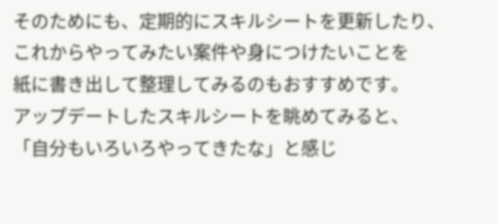そのためにも、定期的にスキルシートを更新したり、
これからやってみたい案件や身につけたいことを
紙に書き出して整理してみるのもおすすめです。
アップデートしたスキルシートを眺めてみると、
「自分もいろいろやってきたな」と感じ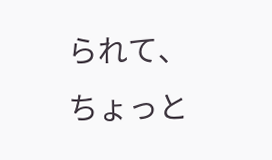られて、
ちょっと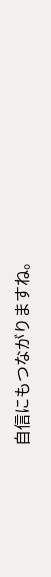自信にもつながりますね。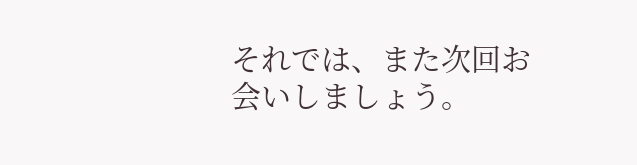それでは、また次回お会いしましょう。